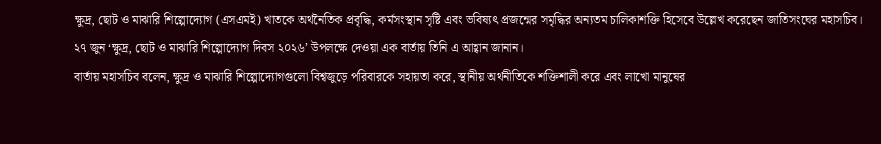ক্ষুদ্র, ছোট ও মাঝারি শিল্পোদ্যোগ (এসএমই) খাতকে অর্থনৈতিক প্রবৃদ্ধি, কর্মসংস্থান সৃষ্টি এবং ভবিষ্যৎ প্রজন্মের সমৃদ্ধির অন্যতম চালিকাশক্তি হিসেবে উল্লেখ করেছেন জাতিসংঘের মহাসচিব। ২৭ জুন ‘ক্ষুদ্র, ছোট ও মাঝারি শিল্পোদ্যোগ দিবস ২০২৬’ উপলক্ষে দেওয়া এক বার্তায় তিনি এ আহ্বান জানান।
বার্তায় মহাসচিব বলেন, ক্ষুদ্র ও মাঝারি শিল্পোদ্যোগগুলো বিশ্বজুড়ে পরিবারকে সহায়তা করে, স্থানীয় অর্থনীতিকে শক্তিশালী করে এবং লাখো মানুষের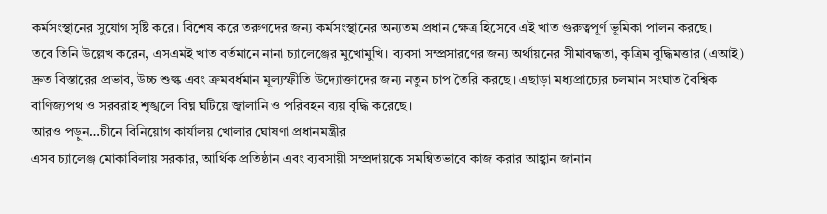কর্মসংস্থানের সুযোগ সৃষ্টি করে। বিশেষ করে তরুণদের জন্য কর্মসংস্থানের অন্যতম প্রধান ক্ষেত্র হিসেবে এই খাত গুরুত্বপূর্ণ ভূমিকা পালন করছে।
তবে তিনি উল্লেখ করেন, এসএমই খাত বর্তমানে নানা চ্যালেঞ্জের মুখোমুখি। ব্যবসা সম্প্রসারণের জন্য অর্থায়নের সীমাবদ্ধতা, কৃত্রিম বুদ্ধিমত্তার (এআই) দ্রুত বিস্তারের প্রভাব, উচ্চ শুল্ক এবং ক্রমবর্ধমান মূল্যস্ফীতি উদ্যোক্তাদের জন্য নতুন চাপ তৈরি করছে। এছাড়া মধ্যপ্রাচ্যের চলমান সংঘাত বৈশ্বিক বাণিজ্যপথ ও সরবরাহ শৃঙ্খলে বিঘ্ন ঘটিয়ে জ্বালানি ও পরিবহন ব্যয় বৃদ্ধি করেছে।
আরও পড়ুন…চীনে বিনিয়োগ কার্যালয় খোলার ঘোষণা প্রধানমন্ত্রীর
এসব চ্যালেঞ্জ মোকাবিলায় সরকার, আর্থিক প্রতিষ্ঠান এবং ব্যবসায়ী সম্প্রদায়কে সমন্বিতভাবে কাজ করার আহ্বান জানান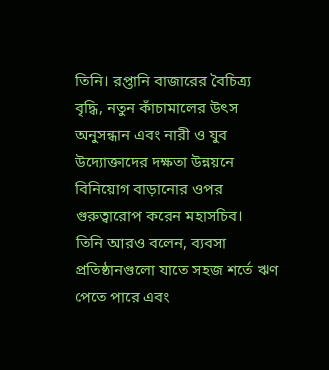তিনি। রপ্তানি বাজারের বৈচিত্র্য বৃদ্ধি, নতুন কাঁচামালের উৎস অনুসন্ধান এবং নারী ও যুব উদ্যোক্তাদের দক্ষতা উন্নয়নে বিনিয়োগ বাড়ানোর ওপর গুরুত্বারোপ করেন মহাসচিব।
তিনি আরও বলেন, ব্যবসা প্রতিষ্ঠানগুলো যাতে সহজ শর্তে ঋণ পেতে পারে এবং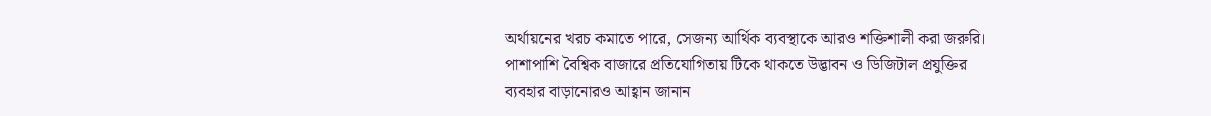অর্থায়নের খরচ কমাতে পারে, সেজন্য আর্থিক ব্যবস্থাকে আরও শক্তিশালী করা জরুরি। পাশাপাশি বৈশ্বিক বাজারে প্রতিযোগিতায় টিকে থাকতে উদ্ভাবন ও ডিজিটাল প্রযুক্তির ব্যবহার বাড়ানোরও আহ্বান জানান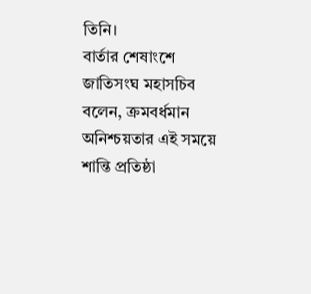তিনি।
বার্তার শেষাংশে জাতিসংঘ মহাসচিব বলেন, ক্রমবর্ধমান অনিশ্চয়তার এই সময়ে শান্তি প্রতিষ্ঠা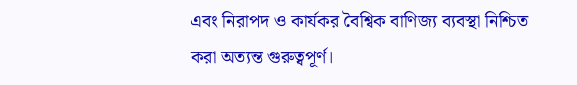এবং নিরাপদ ও কার্যকর বৈশ্বিক বাণিজ্য ব্যবস্থা নিশ্চিত করা অত্যন্ত গুরুত্বপূর্ণ।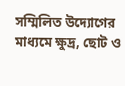সম্মিলিত উদ্যোগের মাধ্যমে ক্ষুদ্র, ছোট ও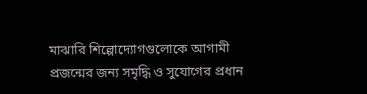মাঝারি শিল্পোদ্যোগগুলোকে আগামী প্রজন্মের জন্য সমৃদ্ধি ও সুযোগের প্রধান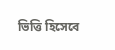ভিত্তি হিসেবে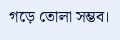গড়ে তোলা সম্ভব।